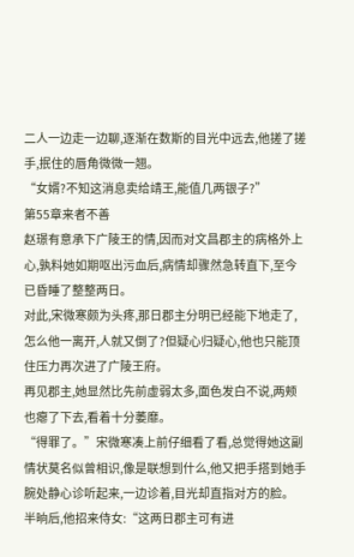二人一边走一边聊,逐渐在数斯的目光中远去,他搓了搓手,抿住的唇角微微一翘。
“女婿?不知这消息卖给靖王,能值几两银子?”
第55章来者不善
赵璟有意承下广陵王的情,因而对文昌郡主的病格外上心,孰料她如期呕出污血后,病情却骤然急转直下,至今已昏睡了整整两日。
对此,宋微寒颇为头疼,那日郡主分明已经能下地走了,怎么他一离开,人就又倒了?但疑心归疑心,他也只能顶住压力再次进了广陵王府。
再见郡主,她显然比先前虚弱太多,面色发白不说,两颊也瘪了下去,看着十分萎靡。
“得罪了。”宋微寒凑上前仔细看了看,总觉得她这副情状莫名似曾相识,像是联想到什么,他又把手搭到她手腕处静心诊听起来,一边诊着,目光却直指对方的脸。
半晌后,他招来侍女:“这两日郡主可有进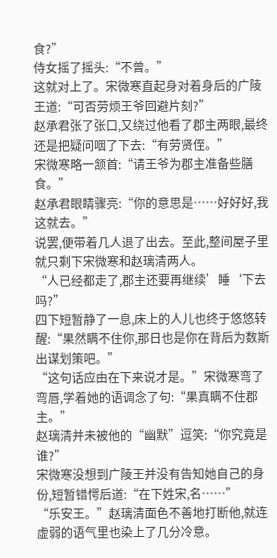食?”
侍女摇了摇头:“不曾。”
这就对上了。宋微寒直起身对着身后的广陵王道:“可否劳烦王爷回避片刻?”
赵承君张了张口,又绕过他看了郡主两眼,最终还是把疑问咽了下去:“有劳贤侄。”
宋微寒略一颔首:“请王爷为郡主准备些膳食。”
赵承君眼睛骤亮:“你的意思是……好好好,我这就去。”
说罢,便带着几人退了出去。至此,整间屋子里就只剩下宋微寒和赵璃清两人。
“人已经都走了,郡主还要再继续’睡‘下去吗?”
四下短暂静了一息,床上的人儿也终于悠悠转醒:“果然瞒不住你,那日也是你在背后为数斯出谋划策吧。”
“这句话应由在下来说才是。”宋微寒弯了弯唇,学着她的语调念了句:“果真瞒不住郡主。”
赵璃清并未被他的“幽默”逗笑:“你究竟是谁?”
宋微寒没想到广陵王并没有告知她自己的身份,短暂错愕后道:“在下姓宋,名……”
“乐安王。”赵璃清面色不善地打断他,就连虚弱的语气里也染上了几分冷意。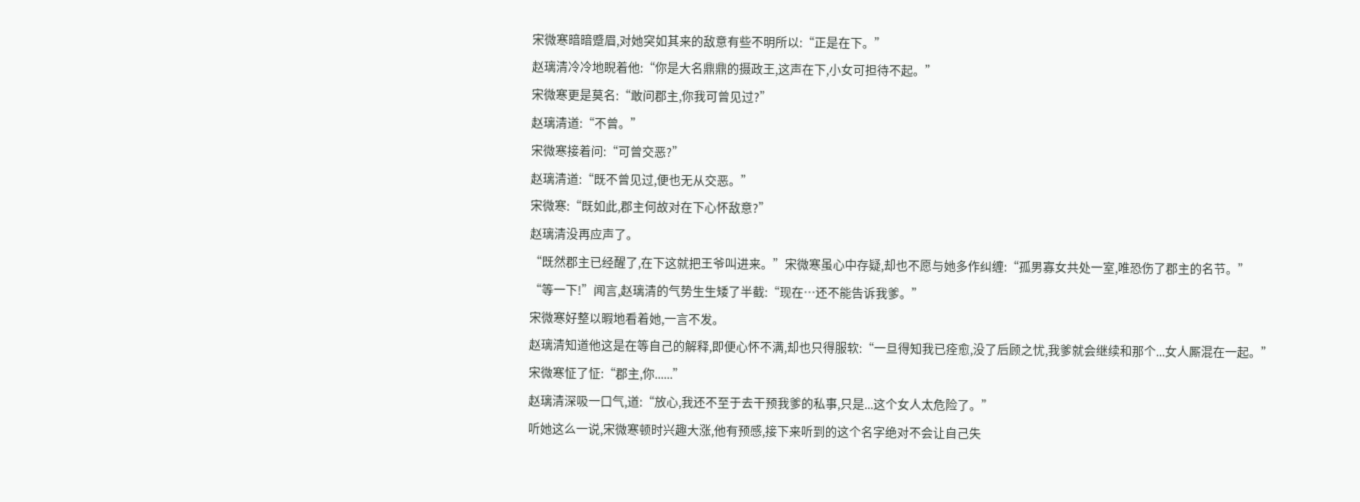宋微寒暗暗蹙眉,对她突如其来的敌意有些不明所以:“正是在下。”
赵璃清冷冷地睨着他:“你是大名鼎鼎的摄政王,这声在下,小女可担待不起。”
宋微寒更是莫名:“敢问郡主,你我可曾见过?”
赵璃清道:“不曾。”
宋微寒接着问:“可曾交恶?”
赵璃清道:“既不曾见过,便也无从交恶。”
宋微寒:“既如此,郡主何故对在下心怀敌意?”
赵璃清没再应声了。
“既然郡主已经醒了,在下这就把王爷叫进来。”宋微寒虽心中存疑,却也不愿与她多作纠缠:“孤男寡女共处一室,唯恐伤了郡主的名节。”
“等一下!”闻言,赵璃清的气势生生矮了半截:“现在…还不能告诉我爹。”
宋微寒好整以暇地看着她,一言不发。
赵璃清知道他这是在等自己的解释,即便心怀不满,却也只得服软:“一旦得知我已痊愈,没了后顾之忧,我爹就会继续和那个...女人厮混在一起。”
宋微寒怔了怔:“郡主,你......”
赵璃清深吸一口气,道:“放心,我还不至于去干预我爹的私事,只是...这个女人太危险了。”
听她这么一说,宋微寒顿时兴趣大涨,他有预感,接下来听到的这个名字绝对不会让自己失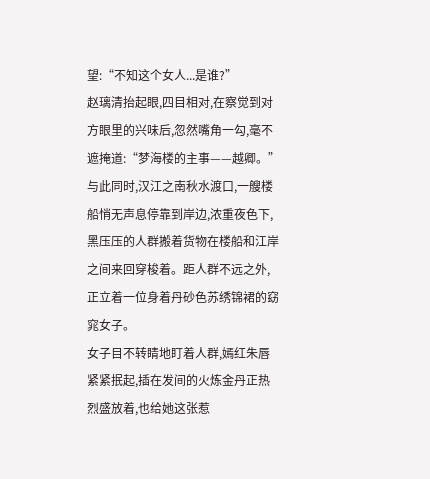望:“不知这个女人...是谁?”
赵璃清抬起眼,四目相对,在察觉到对方眼里的兴味后,忽然嘴角一勾,毫不遮掩道:“梦海楼的主事——越卿。”
与此同时,汉江之南秋水渡口,一艘楼船悄无声息停靠到岸边,浓重夜色下,黑压压的人群搬着货物在楼船和江岸之间来回穿梭着。距人群不远之外,正立着一位身着丹砂色苏绣锦裙的窈窕女子。
女子目不转睛地盯着人群,嫣红朱唇紧紧抿起,插在发间的火炼金丹正热烈盛放着,也给她这张惹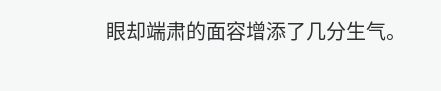眼却端肃的面容增添了几分生气。